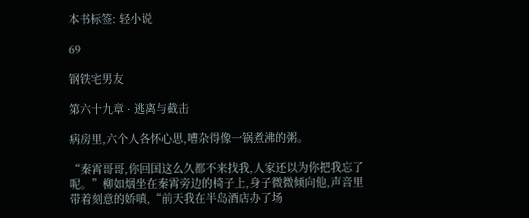本书标签: 轻小说

69

钢铁宅男友

第六十九章 · 逃离与截击

病房里,六个人各怀心思,嘈杂得像一锅煮沸的粥。

“秦霄哥哥,你回国这么久都不来找我,人家还以为你把我忘了呢。”柳如烟坐在秦霄旁边的椅子上,身子微微倾向他,声音里带着刻意的娇嗔,“前天我在半岛酒店办了场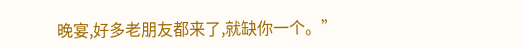晚宴,好多老朋友都来了,就缺你一个。”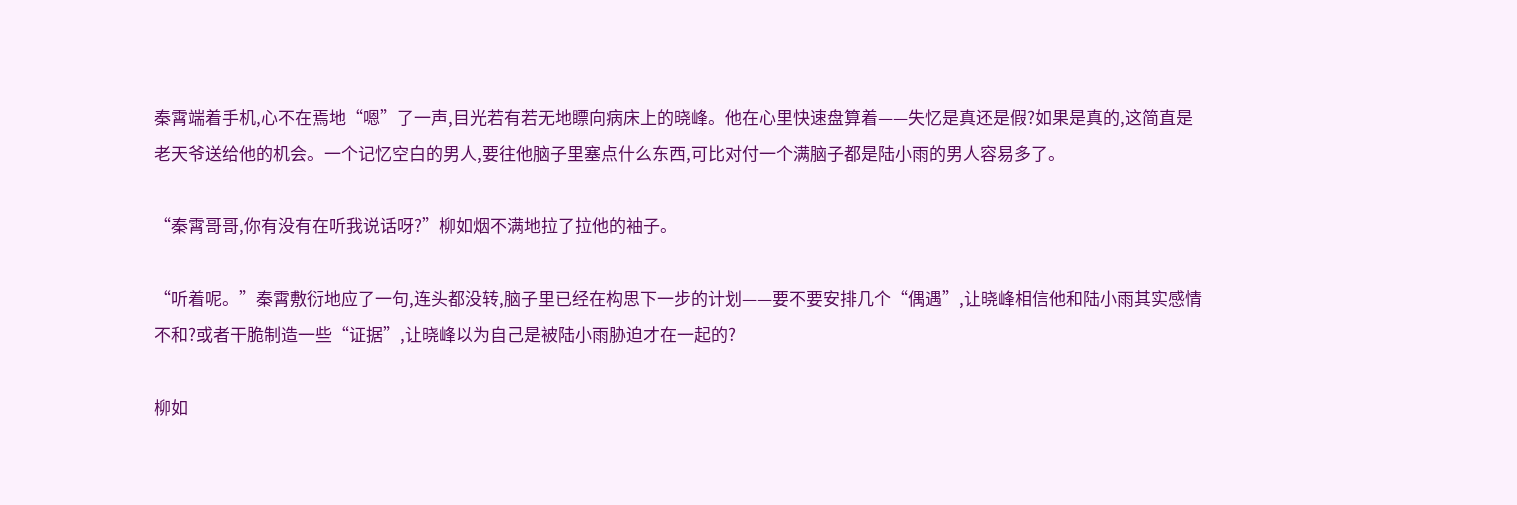秦霄端着手机,心不在焉地“嗯”了一声,目光若有若无地瞟向病床上的晓峰。他在心里快速盘算着——失忆是真还是假?如果是真的,这简直是老天爷送给他的机会。一个记忆空白的男人,要往他脑子里塞点什么东西,可比对付一个满脑子都是陆小雨的男人容易多了。

“秦霄哥哥,你有没有在听我说话呀?”柳如烟不满地拉了拉他的袖子。

“听着呢。”秦霄敷衍地应了一句,连头都没转,脑子里已经在构思下一步的计划——要不要安排几个“偶遇”,让晓峰相信他和陆小雨其实感情不和?或者干脆制造一些“证据”,让晓峰以为自己是被陆小雨胁迫才在一起的?

柳如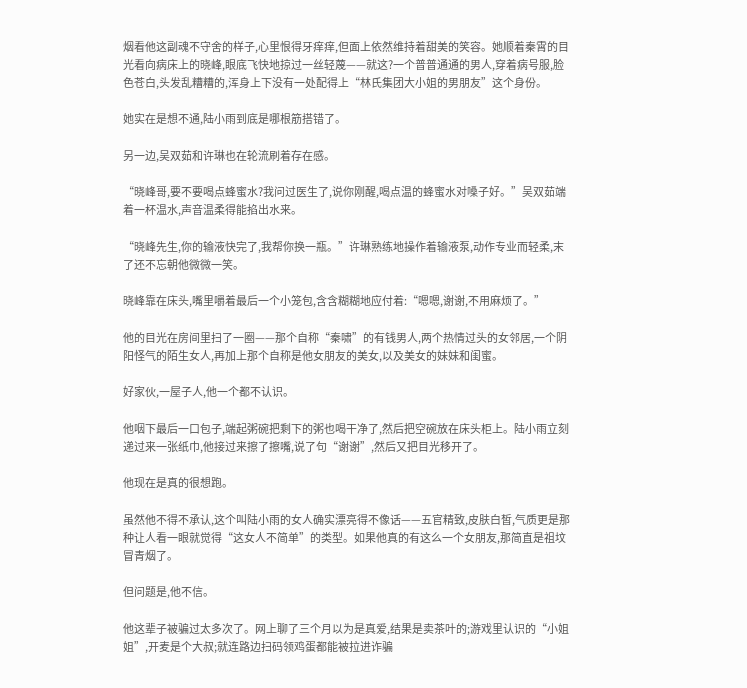烟看他这副魂不守舍的样子,心里恨得牙痒痒,但面上依然维持着甜美的笑容。她顺着秦霄的目光看向病床上的晓峰,眼底飞快地掠过一丝轻蔑——就这?一个普普通通的男人,穿着病号服,脸色苍白,头发乱糟糟的,浑身上下没有一处配得上“林氏集团大小姐的男朋友”这个身份。

她实在是想不通,陆小雨到底是哪根筋搭错了。

另一边,吴双茹和许琳也在轮流刷着存在感。

“晓峰哥,要不要喝点蜂蜜水?我问过医生了,说你刚醒,喝点温的蜂蜜水对嗓子好。”吴双茹端着一杯温水,声音温柔得能掐出水来。

“晓峰先生,你的输液快完了,我帮你换一瓶。”许琳熟练地操作着输液泵,动作专业而轻柔,末了还不忘朝他微微一笑。

晓峰靠在床头,嘴里嚼着最后一个小笼包,含含糊糊地应付着:“嗯嗯,谢谢,不用麻烦了。”

他的目光在房间里扫了一圈——那个自称“秦啸”的有钱男人,两个热情过头的女邻居,一个阴阳怪气的陌生女人,再加上那个自称是他女朋友的美女,以及美女的妹妹和闺蜜。

好家伙,一屋子人,他一个都不认识。

他咽下最后一口包子,端起粥碗把剩下的粥也喝干净了,然后把空碗放在床头柜上。陆小雨立刻递过来一张纸巾,他接过来擦了擦嘴,说了句“谢谢”,然后又把目光移开了。

他现在是真的很想跑。

虽然他不得不承认,这个叫陆小雨的女人确实漂亮得不像话——五官精致,皮肤白皙,气质更是那种让人看一眼就觉得“这女人不简单”的类型。如果他真的有这么一个女朋友,那简直是祖坟冒青烟了。

但问题是,他不信。

他这辈子被骗过太多次了。网上聊了三个月以为是真爱,结果是卖茶叶的;游戏里认识的“小姐姐”,开麦是个大叔;就连路边扫码领鸡蛋都能被拉进诈骗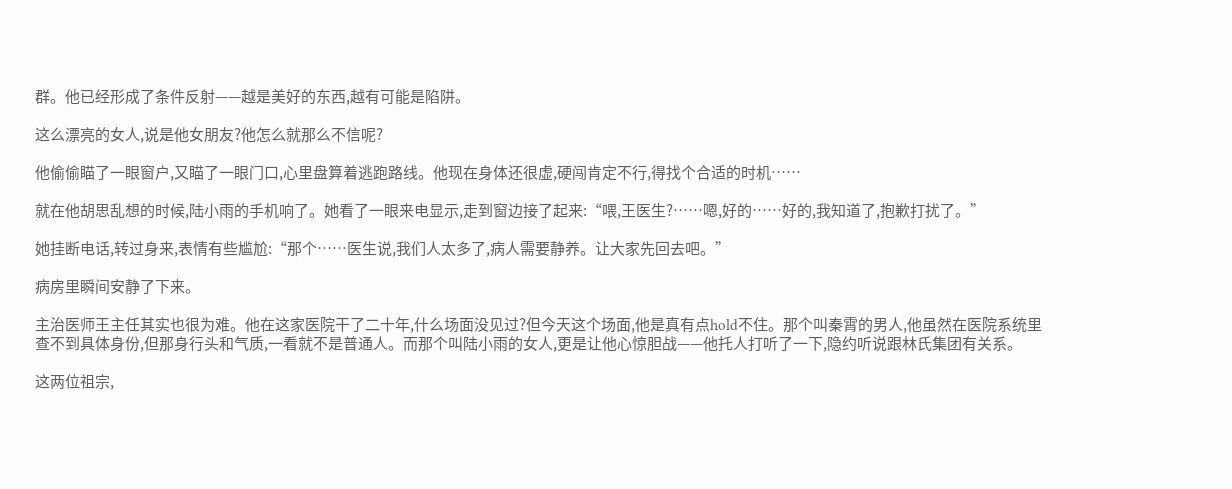群。他已经形成了条件反射——越是美好的东西,越有可能是陷阱。

这么漂亮的女人,说是他女朋友?他怎么就那么不信呢?

他偷偷瞄了一眼窗户,又瞄了一眼门口,心里盘算着逃跑路线。他现在身体还很虚,硬闯肯定不行,得找个合适的时机……

就在他胡思乱想的时候,陆小雨的手机响了。她看了一眼来电显示,走到窗边接了起来:“喂,王医生?……嗯,好的……好的,我知道了,抱歉打扰了。”

她挂断电话,转过身来,表情有些尴尬:“那个……医生说,我们人太多了,病人需要静养。让大家先回去吧。”

病房里瞬间安静了下来。

主治医师王主任其实也很为难。他在这家医院干了二十年,什么场面没见过?但今天这个场面,他是真有点hold不住。那个叫秦霄的男人,他虽然在医院系统里查不到具体身份,但那身行头和气质,一看就不是普通人。而那个叫陆小雨的女人,更是让他心惊胆战——他托人打听了一下,隐约听说跟林氏集团有关系。

这两位祖宗,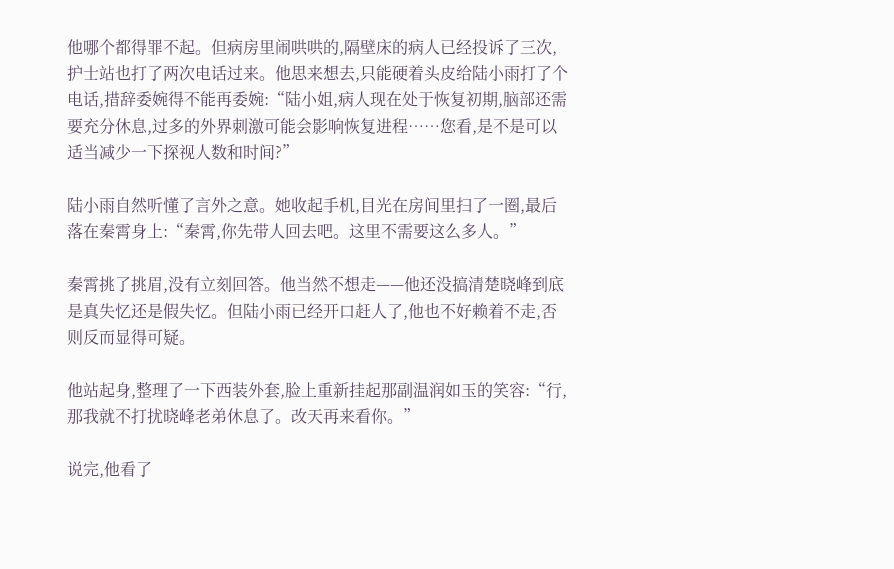他哪个都得罪不起。但病房里闹哄哄的,隔壁床的病人已经投诉了三次,护士站也打了两次电话过来。他思来想去,只能硬着头皮给陆小雨打了个电话,措辞委婉得不能再委婉:“陆小姐,病人现在处于恢复初期,脑部还需要充分休息,过多的外界刺激可能会影响恢复进程……您看,是不是可以适当减少一下探视人数和时间?”

陆小雨自然听懂了言外之意。她收起手机,目光在房间里扫了一圈,最后落在秦霄身上:“秦霄,你先带人回去吧。这里不需要这么多人。”

秦霄挑了挑眉,没有立刻回答。他当然不想走——他还没搞清楚晓峰到底是真失忆还是假失忆。但陆小雨已经开口赶人了,他也不好赖着不走,否则反而显得可疑。

他站起身,整理了一下西装外套,脸上重新挂起那副温润如玉的笑容:“行,那我就不打扰晓峰老弟休息了。改天再来看你。”

说完,他看了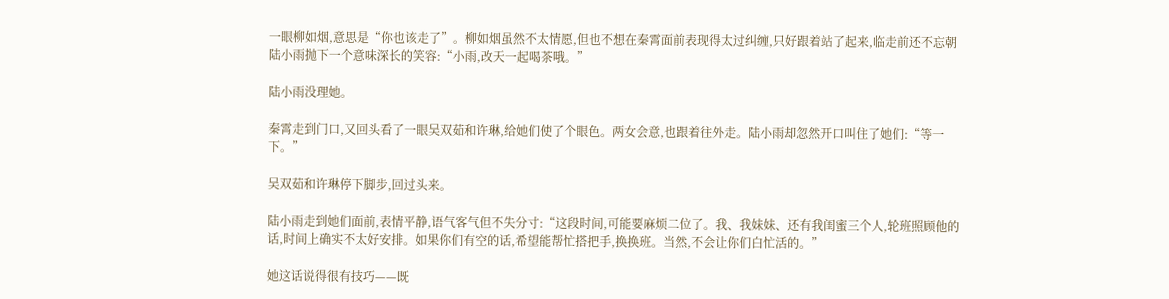一眼柳如烟,意思是“你也该走了”。柳如烟虽然不太情愿,但也不想在秦霄面前表现得太过纠缠,只好跟着站了起来,临走前还不忘朝陆小雨抛下一个意味深长的笑容:“小雨,改天一起喝茶哦。”

陆小雨没理她。

秦霄走到门口,又回头看了一眼吴双茹和许琳,给她们使了个眼色。两女会意,也跟着往外走。陆小雨却忽然开口叫住了她们:“等一下。”

吴双茹和许琳停下脚步,回过头来。

陆小雨走到她们面前,表情平静,语气客气但不失分寸:“这段时间,可能要麻烦二位了。我、我妹妹、还有我闺蜜三个人,轮班照顾他的话,时间上确实不太好安排。如果你们有空的话,希望能帮忙搭把手,换换班。当然,不会让你们白忙活的。”

她这话说得很有技巧——既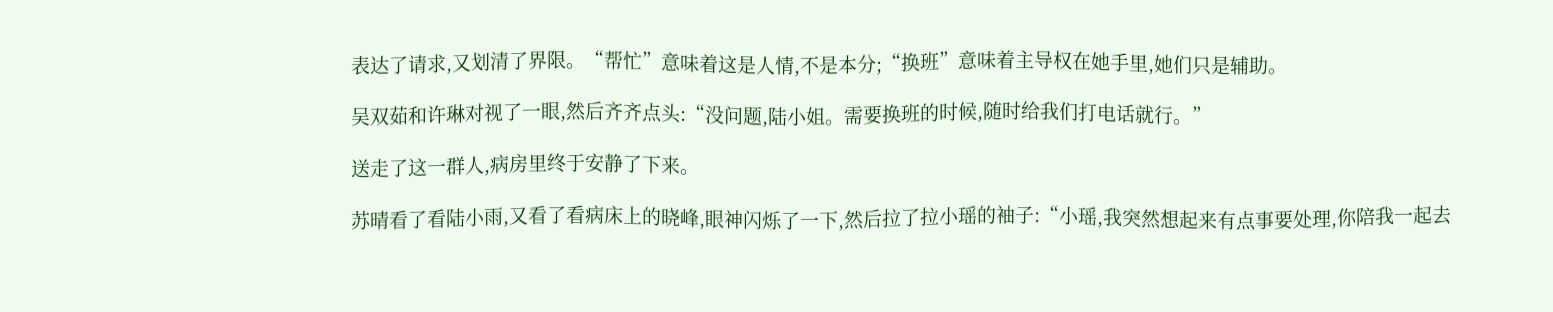表达了请求,又划清了界限。“帮忙”意味着这是人情,不是本分;“换班”意味着主导权在她手里,她们只是辅助。

吴双茹和许琳对视了一眼,然后齐齐点头:“没问题,陆小姐。需要换班的时候,随时给我们打电话就行。”

送走了这一群人,病房里终于安静了下来。

苏晴看了看陆小雨,又看了看病床上的晓峰,眼神闪烁了一下,然后拉了拉小瑶的袖子:“小瑶,我突然想起来有点事要处理,你陪我一起去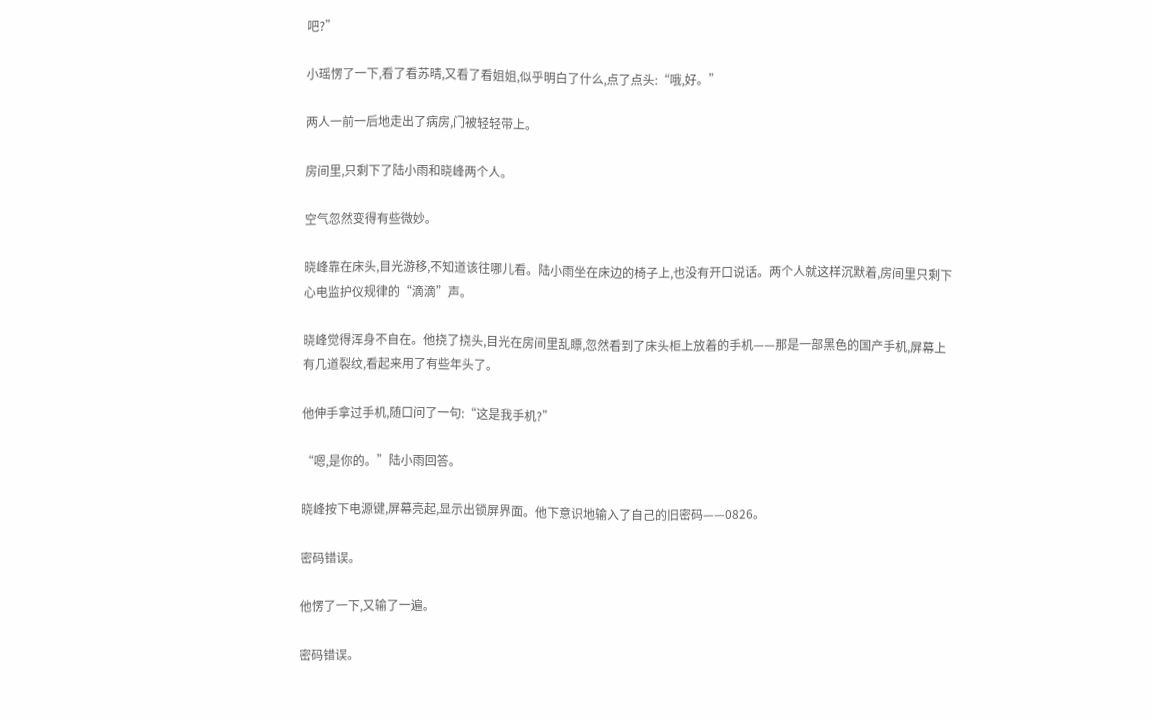吧?”

小瑶愣了一下,看了看苏晴,又看了看姐姐,似乎明白了什么,点了点头:“哦,好。”

两人一前一后地走出了病房,门被轻轻带上。

房间里,只剩下了陆小雨和晓峰两个人。

空气忽然变得有些微妙。

晓峰靠在床头,目光游移,不知道该往哪儿看。陆小雨坐在床边的椅子上,也没有开口说话。两个人就这样沉默着,房间里只剩下心电监护仪规律的“滴滴”声。

晓峰觉得浑身不自在。他挠了挠头,目光在房间里乱瞟,忽然看到了床头柜上放着的手机——那是一部黑色的国产手机,屏幕上有几道裂纹,看起来用了有些年头了。

他伸手拿过手机,随口问了一句:“这是我手机?”

“嗯,是你的。”陆小雨回答。

晓峰按下电源键,屏幕亮起,显示出锁屏界面。他下意识地输入了自己的旧密码——0826。

密码错误。

他愣了一下,又输了一遍。

密码错误。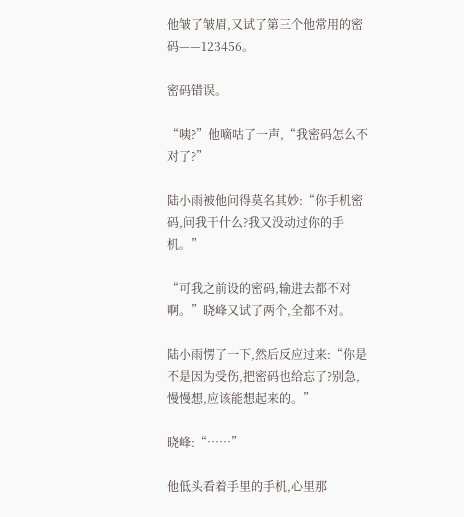他皱了皱眉,又试了第三个他常用的密码——123456。

密码错误。

“咦?”他嘀咕了一声,“我密码怎么不对了?”

陆小雨被他问得莫名其妙:“你手机密码,问我干什么?我又没动过你的手机。”

“可我之前设的密码,输进去都不对啊。”晓峰又试了两个,全都不对。

陆小雨愣了一下,然后反应过来:“你是不是因为受伤,把密码也给忘了?别急,慢慢想,应该能想起来的。”

晓峰:“……”

他低头看着手里的手机,心里那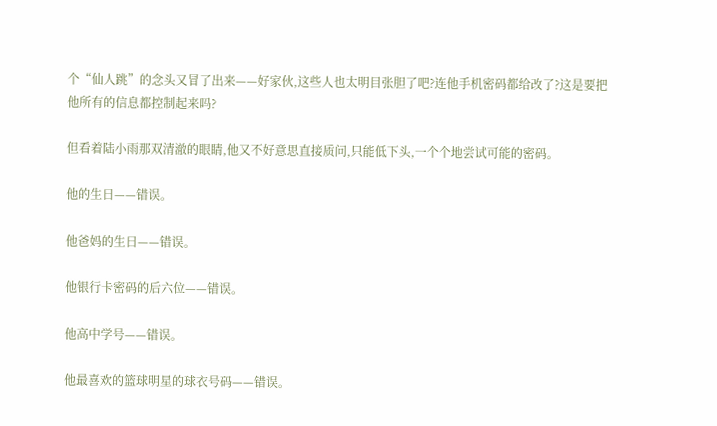个“仙人跳”的念头又冒了出来——好家伙,这些人也太明目张胆了吧?连他手机密码都给改了?这是要把他所有的信息都控制起来吗?

但看着陆小雨那双清澈的眼睛,他又不好意思直接质问,只能低下头,一个个地尝试可能的密码。

他的生日——错误。

他爸妈的生日——错误。

他银行卡密码的后六位——错误。

他高中学号——错误。

他最喜欢的篮球明星的球衣号码——错误。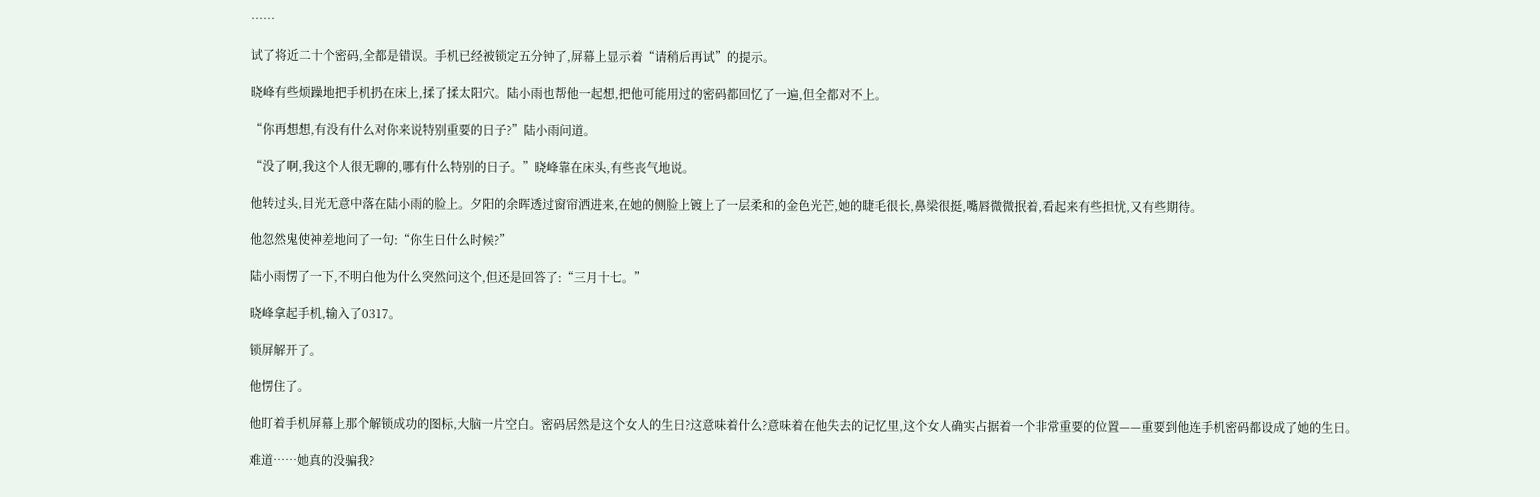……

试了将近二十个密码,全都是错误。手机已经被锁定五分钟了,屏幕上显示着“请稍后再试”的提示。

晓峰有些烦躁地把手机扔在床上,揉了揉太阳穴。陆小雨也帮他一起想,把他可能用过的密码都回忆了一遍,但全都对不上。

“你再想想,有没有什么对你来说特别重要的日子?”陆小雨问道。

“没了啊,我这个人很无聊的,哪有什么特别的日子。”晓峰靠在床头,有些丧气地说。

他转过头,目光无意中落在陆小雨的脸上。夕阳的余晖透过窗帘洒进来,在她的侧脸上镀上了一层柔和的金色光芒,她的睫毛很长,鼻梁很挺,嘴唇微微抿着,看起来有些担忧,又有些期待。

他忽然鬼使神差地问了一句:“你生日什么时候?”

陆小雨愣了一下,不明白他为什么突然问这个,但还是回答了:“三月十七。”

晓峰拿起手机,输入了0317。

锁屏解开了。

他愣住了。

他盯着手机屏幕上那个解锁成功的图标,大脑一片空白。密码居然是这个女人的生日?这意味着什么?意味着在他失去的记忆里,这个女人确实占据着一个非常重要的位置——重要到他连手机密码都设成了她的生日。

难道……她真的没骗我?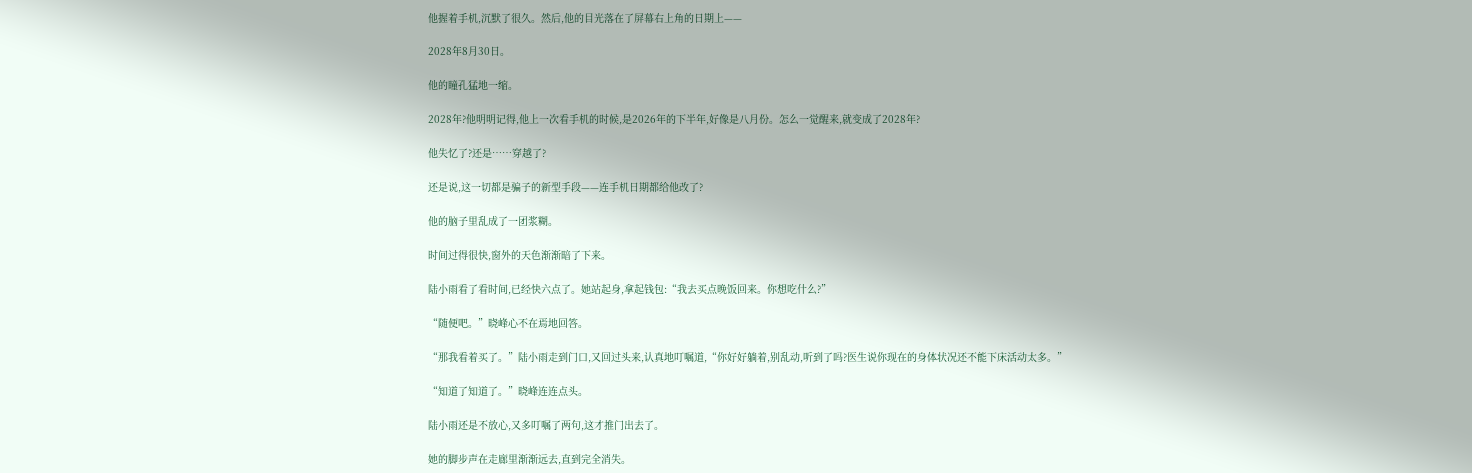他握着手机,沉默了很久。然后,他的目光落在了屏幕右上角的日期上——

2028年8月30日。

他的瞳孔猛地一缩。

2028年?他明明记得,他上一次看手机的时候,是2026年的下半年,好像是八月份。怎么一觉醒来,就变成了2028年?

他失忆了?还是……穿越了?

还是说,这一切都是骗子的新型手段——连手机日期都给他改了?

他的脑子里乱成了一团浆糊。

时间过得很快,窗外的天色渐渐暗了下来。

陆小雨看了看时间,已经快六点了。她站起身,拿起钱包:“我去买点晚饭回来。你想吃什么?”

“随便吧。”晓峰心不在焉地回答。

“那我看着买了。”陆小雨走到门口,又回过头来,认真地叮嘱道,“你好好躺着,别乱动,听到了吗?医生说你现在的身体状况还不能下床活动太多。”

“知道了知道了。”晓峰连连点头。

陆小雨还是不放心,又多叮嘱了两句,这才推门出去了。

她的脚步声在走廊里渐渐远去,直到完全消失。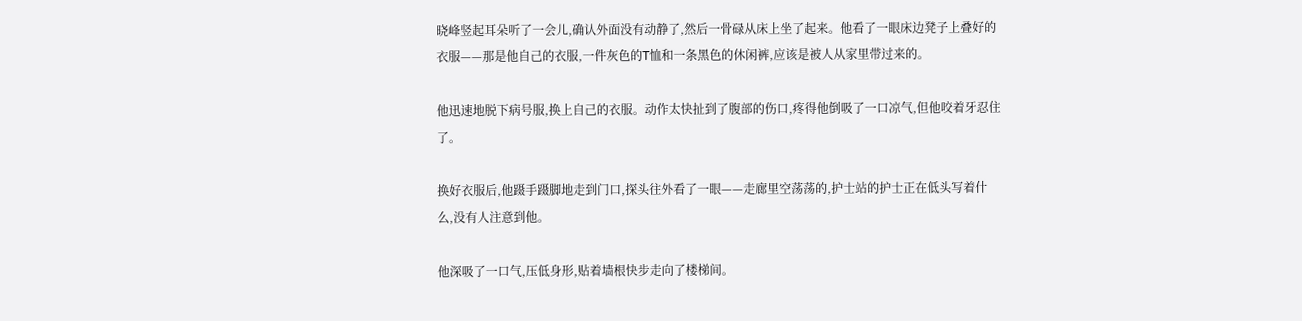晓峰竖起耳朵听了一会儿,确认外面没有动静了,然后一骨碌从床上坐了起来。他看了一眼床边凳子上叠好的衣服——那是他自己的衣服,一件灰色的T恤和一条黑色的休闲裤,应该是被人从家里带过来的。

他迅速地脱下病号服,换上自己的衣服。动作太快扯到了腹部的伤口,疼得他倒吸了一口凉气,但他咬着牙忍住了。

换好衣服后,他蹑手蹑脚地走到门口,探头往外看了一眼——走廊里空荡荡的,护士站的护士正在低头写着什么,没有人注意到他。

他深吸了一口气,压低身形,贴着墙根快步走向了楼梯间。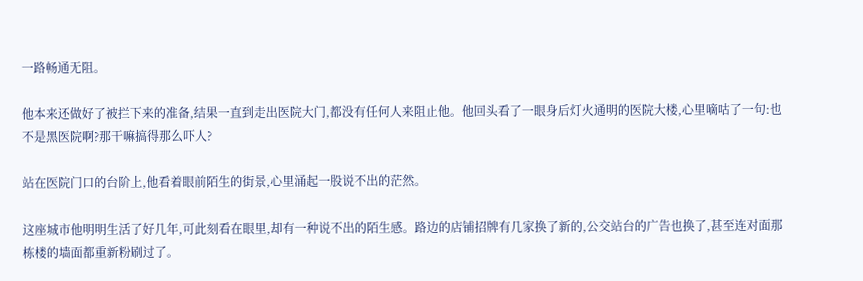一路畅通无阻。

他本来还做好了被拦下来的准备,结果一直到走出医院大门,都没有任何人来阻止他。他回头看了一眼身后灯火通明的医院大楼,心里嘀咕了一句:也不是黑医院啊?那干嘛搞得那么吓人?

站在医院门口的台阶上,他看着眼前陌生的街景,心里涌起一股说不出的茫然。

这座城市他明明生活了好几年,可此刻看在眼里,却有一种说不出的陌生感。路边的店铺招牌有几家换了新的,公交站台的广告也换了,甚至连对面那栋楼的墙面都重新粉刷过了。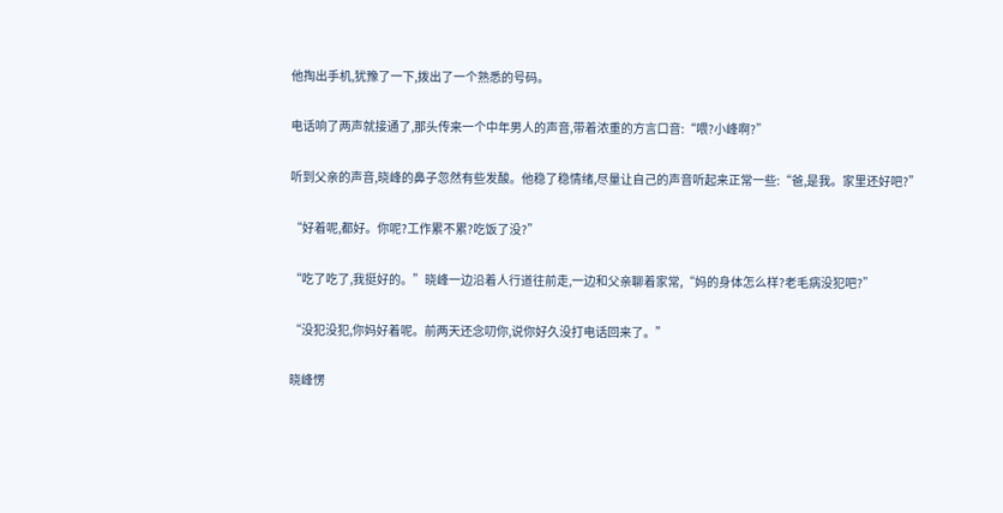他掏出手机,犹豫了一下,拨出了一个熟悉的号码。

电话响了两声就接通了,那头传来一个中年男人的声音,带着浓重的方言口音:“喂?小峰啊?”

听到父亲的声音,晓峰的鼻子忽然有些发酸。他稳了稳情绪,尽量让自己的声音听起来正常一些:“爸,是我。家里还好吧?”

“好着呢,都好。你呢?工作累不累?吃饭了没?”

“吃了吃了,我挺好的。”晓峰一边沿着人行道往前走,一边和父亲聊着家常,“妈的身体怎么样?老毛病没犯吧?”

“没犯没犯,你妈好着呢。前两天还念叨你,说你好久没打电话回来了。”

晓峰愣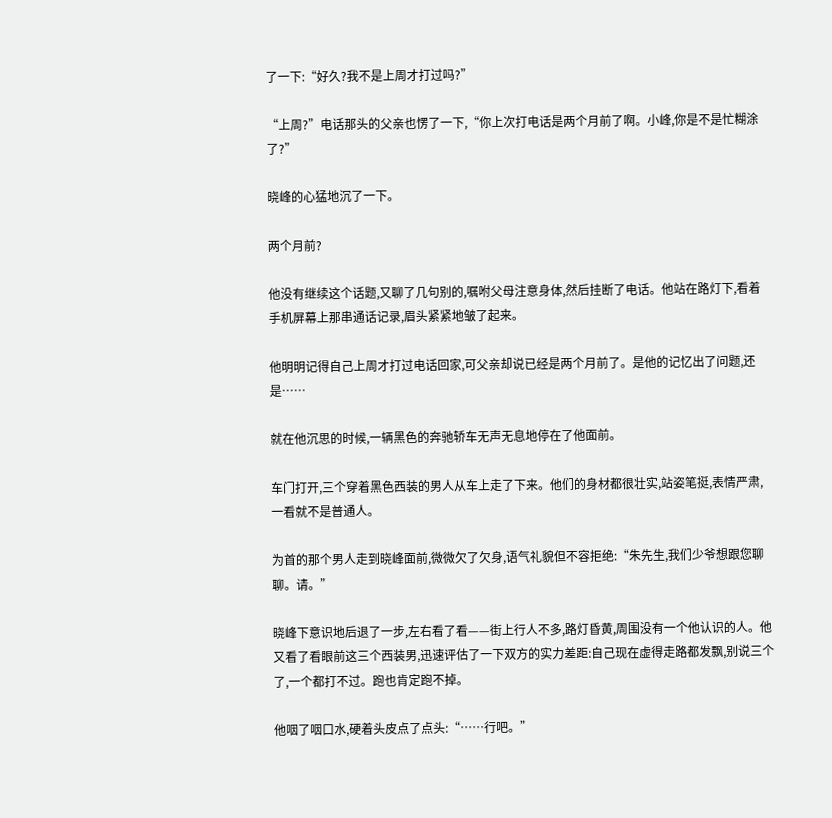了一下:“好久?我不是上周才打过吗?”

“上周?”电话那头的父亲也愣了一下,“你上次打电话是两个月前了啊。小峰,你是不是忙糊涂了?”

晓峰的心猛地沉了一下。

两个月前?

他没有继续这个话题,又聊了几句别的,嘱咐父母注意身体,然后挂断了电话。他站在路灯下,看着手机屏幕上那串通话记录,眉头紧紧地皱了起来。

他明明记得自己上周才打过电话回家,可父亲却说已经是两个月前了。是他的记忆出了问题,还是……

就在他沉思的时候,一辆黑色的奔驰轿车无声无息地停在了他面前。

车门打开,三个穿着黑色西装的男人从车上走了下来。他们的身材都很壮实,站姿笔挺,表情严肃,一看就不是普通人。

为首的那个男人走到晓峰面前,微微欠了欠身,语气礼貌但不容拒绝:“朱先生,我们少爷想跟您聊聊。请。”

晓峰下意识地后退了一步,左右看了看——街上行人不多,路灯昏黄,周围没有一个他认识的人。他又看了看眼前这三个西装男,迅速评估了一下双方的实力差距:自己现在虚得走路都发飘,别说三个了,一个都打不过。跑也肯定跑不掉。

他咽了咽口水,硬着头皮点了点头:“……行吧。”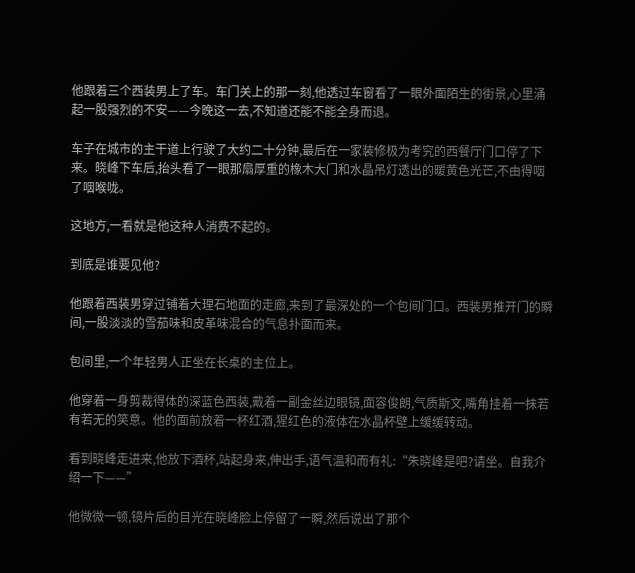他跟着三个西装男上了车。车门关上的那一刻,他透过车窗看了一眼外面陌生的街景,心里涌起一股强烈的不安——今晚这一去,不知道还能不能全身而退。

车子在城市的主干道上行驶了大约二十分钟,最后在一家装修极为考究的西餐厅门口停了下来。晓峰下车后,抬头看了一眼那扇厚重的橡木大门和水晶吊灯透出的暖黄色光芒,不由得咽了咽喉咙。

这地方,一看就是他这种人消费不起的。

到底是谁要见他?

他跟着西装男穿过铺着大理石地面的走廊,来到了最深处的一个包间门口。西装男推开门的瞬间,一股淡淡的雪茄味和皮革味混合的气息扑面而来。

包间里,一个年轻男人正坐在长桌的主位上。

他穿着一身剪裁得体的深蓝色西装,戴着一副金丝边眼镜,面容俊朗,气质斯文,嘴角挂着一抹若有若无的笑意。他的面前放着一杯红酒,猩红色的液体在水晶杯壁上缓缓转动。

看到晓峰走进来,他放下酒杯,站起身来,伸出手,语气温和而有礼:“朱晓峰是吧?请坐。自我介绍一下——”

他微微一顿,镜片后的目光在晓峰脸上停留了一瞬,然后说出了那个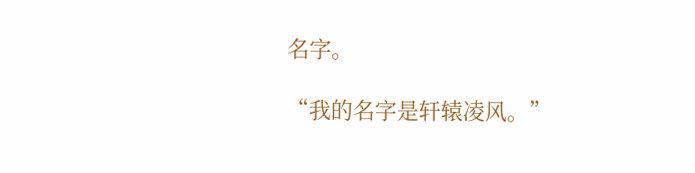名字。

“我的名字是轩辕凌风。”